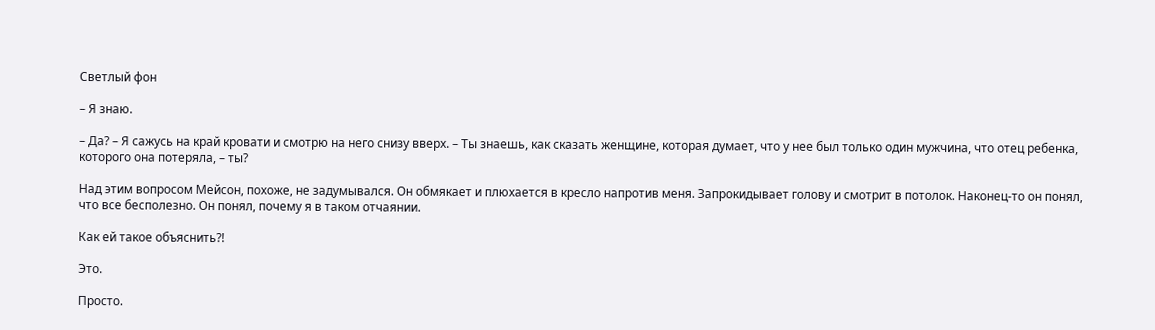Светлый фон

– Я знаю.

– Да? – Я сажусь на край кровати и смотрю на него снизу вверх. – Ты знаешь, как сказать женщине, которая думает, что у нее был только один мужчина, что отец ребенка, которого она потеряла, – ты?

Над этим вопросом Мейсон, похоже, не задумывался. Он обмякает и плюхается в кресло напротив меня. Запрокидывает голову и смотрит в потолок. Наконец-то он понял, что все бесполезно. Он понял, почему я в таком отчаянии.

Как ей такое объяснить?!

Это.

Просто.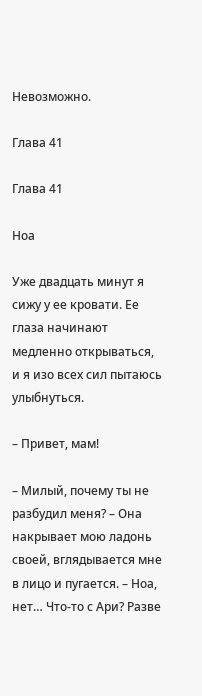Невозможно.

Глава 41

Глава 41

Ноа

Уже двадцать минут я сижу у ее кровати. Ее глаза начинают медленно открываться, и я изо всех сил пытаюсь улыбнуться.

– Привет, мам!

– Милый, почему ты не разбудил меня? – Она накрывает мою ладонь своей, вглядывается мне в лицо и пугается. – Ноа, нет… Что-то с Ари? Разве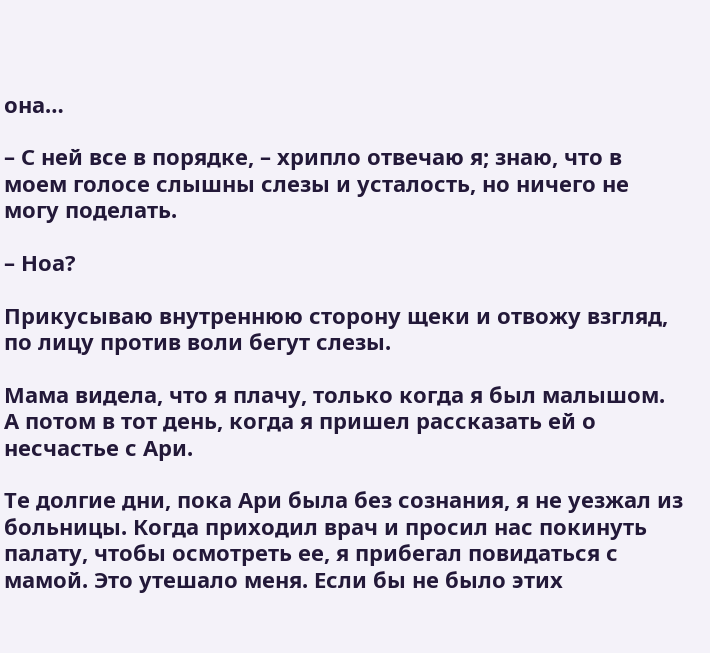она…

– С ней все в порядке, – хрипло отвечаю я; знаю, что в моем голосе слышны слезы и усталость, но ничего не могу поделать.

– Ноа?

Прикусываю внутреннюю сторону щеки и отвожу взгляд, по лицу против воли бегут слезы.

Мама видела, что я плачу, только когда я был малышом. А потом в тот день, когда я пришел рассказать ей о несчастье с Ари.

Те долгие дни, пока Ари была без сознания, я не уезжал из больницы. Когда приходил врач и просил нас покинуть палату, чтобы осмотреть ее, я прибегал повидаться с мамой. Это утешало меня. Если бы не было этих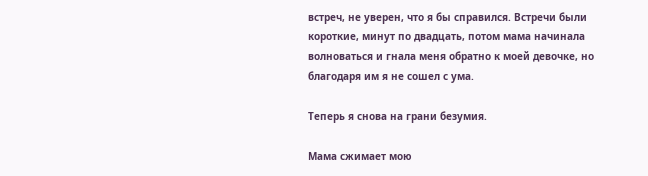встреч, не уверен, что я бы справился. Встречи были короткие, минут по двадцать, потом мама начинала волноваться и гнала меня обратно к моей девочке, но благодаря им я не сошел с ума.

Теперь я снова на грани безумия.

Мама сжимает мою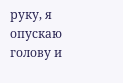руку, я опускаю голову и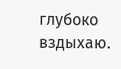глубоко вздыхаю.